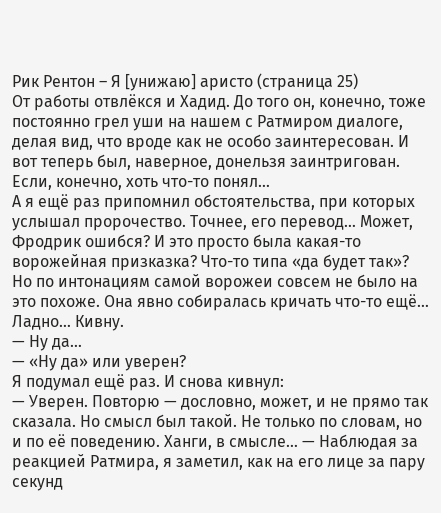Рик Рентон – Я [унижаю] аристо (страница 25)
От работы отвлёкся и Хадид. До того он, конечно, тоже постоянно грел уши на нашем с Ратмиром диалоге, делая вид, что вроде как не особо заинтересован. И вот теперь был, наверное, донельзя заинтригован. Если, конечно, хоть что-то понял…
А я ещё раз припомнил обстоятельства, при которых услышал пророчество. Точнее, его перевод… Может, Фродрик ошибся? И это просто была какая-то ворожейная призказка? Что-то типа «да будет так»?
Но по интонациям самой ворожеи совсем не было на это похоже. Она явно собиралась кричать что-то ещё…
Ладно… Кивну.
— Ну да…
— «Ну да» или уверен?
Я подумал ещё раз. И снова кивнул:
— Уверен. Повторю — дословно, может, и не прямо так сказала. Но смысл был такой. Не только по словам, но и по её поведению. Ханги, в смысле… — Наблюдая за реакцией Ратмира, я заметил, как на его лице за пару секунд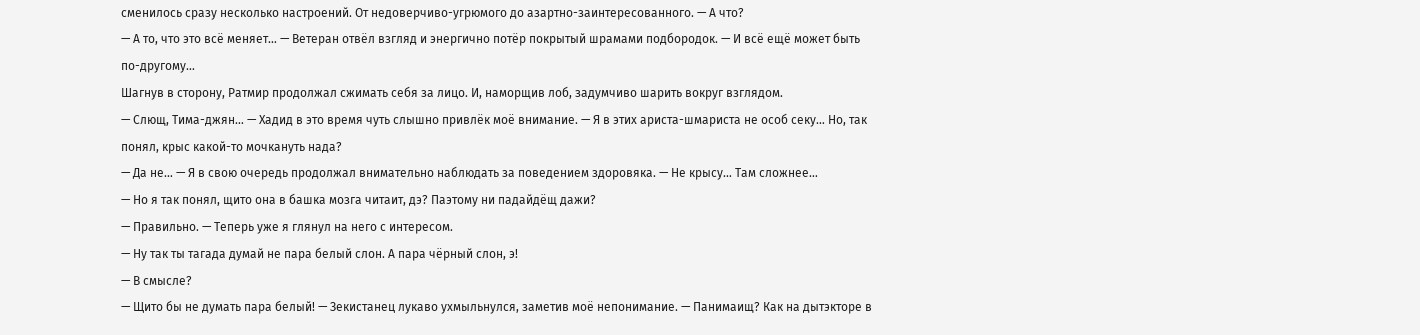сменилось сразу несколько настроений. От недоверчиво-угрюмого до азартно-заинтересованного. — А что?
— А то, что это всё меняет… — Ветеран отвёл взгляд и энергично потёр покрытый шрамами подбородок. — И всё ещё может быть по-другому…
Шагнув в сторону, Ратмир продолжал сжимать себя за лицо. И, наморщив лоб, задумчиво шарить вокруг взглядом.
— Слющ, Тима-джян… — Хадид в это время чуть слышно привлёк моё внимание. — Я в этих ариста-шмариста не особ секу… Но, так понял, крыс какой-то мочкануть нада?
— Да не… — Я в свою очередь продолжал внимательно наблюдать за поведением здоровяка. — Не крысу… Там сложнее…
— Но я так понял, щито она в башка мозга читаит, дэ? Паэтому ни падайдёщ дажи?
— Правильно. — Теперь уже я глянул на него с интересом.
— Ну так ты тагада думай не пара белый слон. А пара чёрный слон, э!
— В смысле?
— Щито бы не думать пара белый! — Зекистанец лукаво ухмыльнулся, заметив моё непонимание. — Панимаищ? Как на дытэкторе в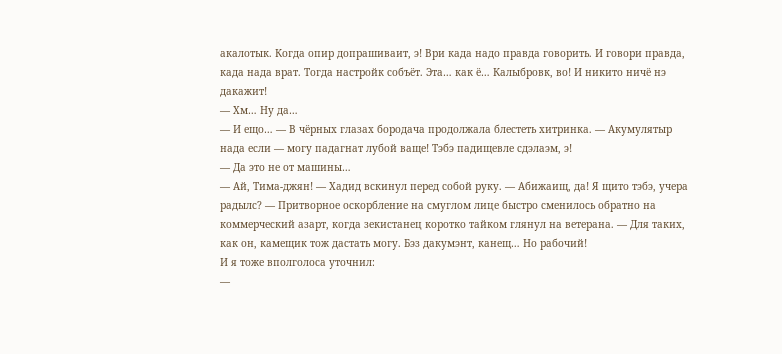акалотык. Когда опир допрашиваит, э! Ври када надо правда говорить. И говори правда, када нада врат. Тогда настройк собъёт. Эта… как ё… Калыбровк, во! И никито ничё нэ дакажит!
— Хм… Ну да…
— И ещо… — В чёрных глазах бородача продолжала блестеть хитринка. — Акумулятыр нада если — могу падагнат лубой ваще! Тэбэ падищевле сдэлаэм, э!
— Да это не от машины…
— Ай, Тима-джян! — Хадид вскинул перед собой руку. — Абижаищ, да! Я щито тэбэ, учера радылс? — Притворное оскорбление на смуглом лице быстро сменилось обратно на коммерческий азарт, когда зекистанец коротко тайком глянул на ветерана. — Для таких, как он, камещик тож дастать могу. Бэз дакумэнт, канещ… Но рабочий!
И я тоже вполголоса уточнил:
—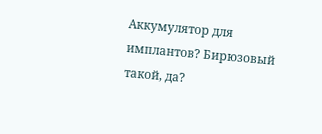Аккумулятор для имплантов? Бирюзовый такой, да?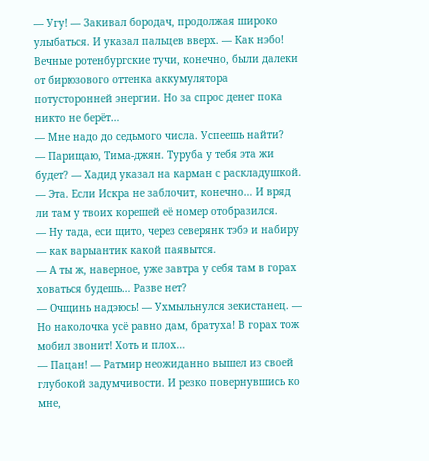— Угу! — Закивал бородач, продолжая широко улыбаться. И указал пальцев вверх. — Как нэбо!
Вечные ротенбургские тучи, конечно, были далеки от бирюзового оттенка аккумулятора потусторонней энергии. Но за спрос денег пока никто не берёт…
— Мне надо до седьмого числа. Успеешь найти?
— Парищаю, Тима-джян. Туруба у тебя эта жи будет? — Хадид указал на карман с раскладушкой.
— Эта. Если Искра не заблочит, конечно… И вряд ли там у твоих корешей её номер отобразился.
— Ну тада, еси щито, через северянк тэбэ и набиру — как варыантик какой паявытся.
— А ты ж, наверное, уже завтра у себя там в горах ховаться будешь… Разве нет?
— Очщинь надэюсь! — Ухмыльнулся зекистанец. — Но наколочка усё равно дам, братуха! В горах тож мобил звонит! Хоть и плох…
— Пацан! — Ратмир неожиданно вышел из своей глубокой задумчивости. И резко повернувшись ко мне,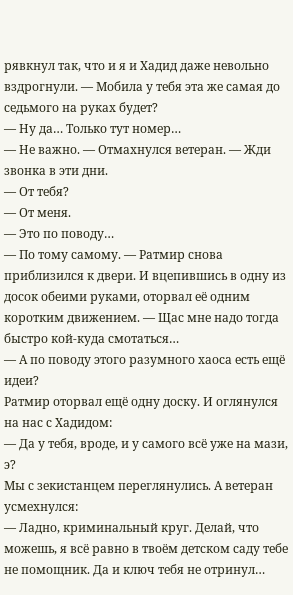рявкнул так, что и я и Хадид даже невольно вздрогнули. — Мобила у тебя эта же самая до седьмого на руках будет?
— Ну да… Только тут номер…
— Не важно. — Отмахнулся ветеран. — Жди звонка в эти дни.
— От тебя?
— От меня.
— Это по поводу…
— По тому самому. — Ратмир снова приблизился к двери. И вцепившись в одну из досок обеими руками, оторвал её одним коротким движением. — Щас мне надо тогда быстро кой-куда смотаться…
— А по поводу этого разумного хаоса есть ещё идеи?
Ратмир оторвал ещё одну доску. И оглянулся на нас с Хадидом:
— Да у тебя, вроде, и у самого всё уже на мази, э?
Мы с зекистанцем переглянулись. А ветеран усмехнулся:
— Ладно, криминальный круг. Делай, что можешь, я всё равно в твоём детском саду тебе не помощник. Да и ключ тебя не отринул…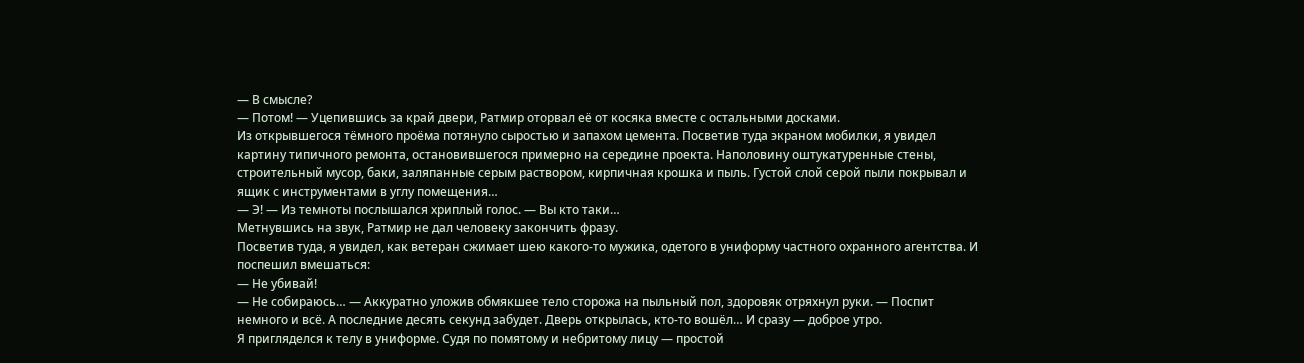— В смысле?
— Потом! — Уцепившись за край двери, Ратмир оторвал её от косяка вместе с остальными досками.
Из открывшегося тёмного проёма потянуло сыростью и запахом цемента. Посветив туда экраном мобилки, я увидел картину типичного ремонта, остановившегося примерно на середине проекта. Наполовину оштукатуренные стены, строительный мусор, баки, заляпанные серым раствором, кирпичная крошка и пыль. Густой слой серой пыли покрывал и ящик с инструментами в углу помещения…
— Э! — Из темноты послышался хриплый голос. — Вы кто таки…
Метнувшись на звук, Ратмир не дал человеку закончить фразу.
Посветив туда, я увидел, как ветеран сжимает шею какого-то мужика, одетого в униформу частного охранного агентства. И поспешил вмешаться:
— Не убивай!
— Не собираюсь… — Аккуратно уложив обмякшее тело сторожа на пыльный пол, здоровяк отряхнул руки. — Поспит немного и всё. А последние десять секунд забудет. Дверь открылась, кто-то вошёл… И сразу — доброе утро.
Я пригляделся к телу в униформе. Судя по помятому и небритому лицу — простой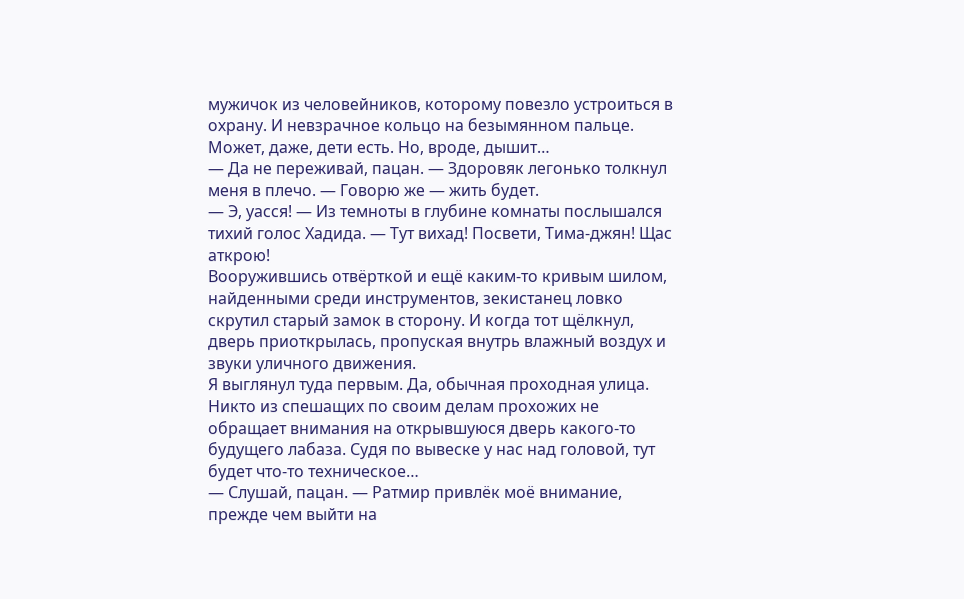мужичок из человейников, которому повезло устроиться в охрану. И невзрачное кольцо на безымянном пальце. Может, даже, дети есть. Но, вроде, дышит…
— Да не переживай, пацан. — Здоровяк легонько толкнул меня в плечо. — Говорю же — жить будет.
— Э, уасся! — Из темноты в глубине комнаты послышался тихий голос Хадида. — Тут вихад! Посвети, Тима-джян! Щас аткрою!
Вооружившись отвёрткой и ещё каким-то кривым шилом, найденными среди инструментов, зекистанец ловко скрутил старый замок в сторону. И когда тот щёлкнул, дверь приоткрылась, пропуская внутрь влажный воздух и звуки уличного движения.
Я выглянул туда первым. Да, обычная проходная улица. Никто из спешащих по своим делам прохожих не обращает внимания на открывшуюся дверь какого-то будущего лабаза. Судя по вывеске у нас над головой, тут будет что-то техническое…
— Слушай, пацан. — Ратмир привлёк моё внимание, прежде чем выйти на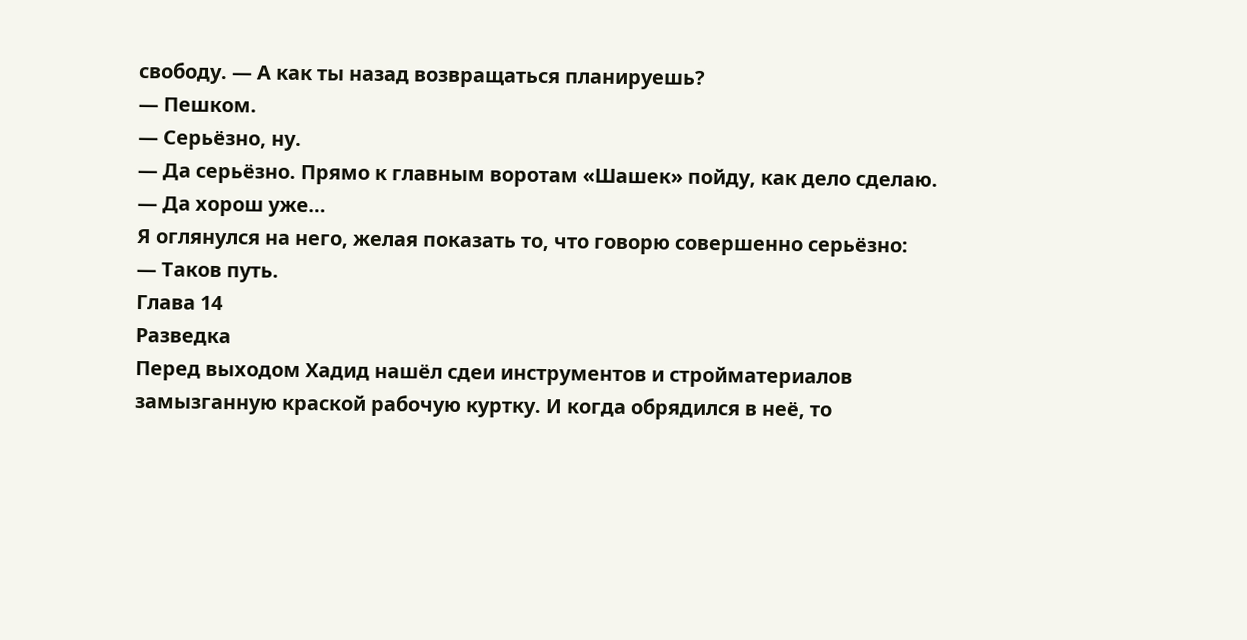свободу. — А как ты назад возвращаться планируешь?
— Пешком.
— Серьёзно, ну.
— Да серьёзно. Прямо к главным воротам «Шашек» пойду, как дело сделаю.
— Да хорош уже…
Я оглянулся на него, желая показать то, что говорю совершенно серьёзно:
— Таков путь.
Глава 14
Разведка
Перед выходом Хадид нашёл сдеи инструментов и стройматериалов замызганную краской рабочую куртку. И когда обрядился в неё, то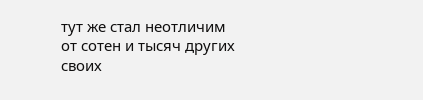тут же стал неотличим от сотен и тысяч других своих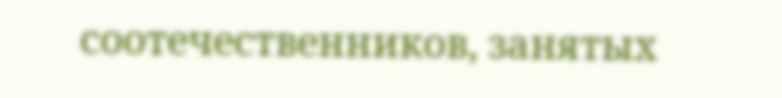соотечественников, занятых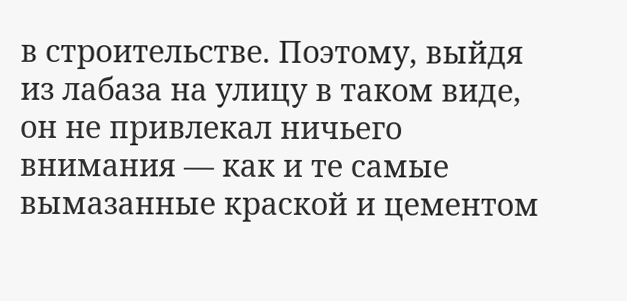в строительстве. Поэтому, выйдя из лабаза на улицу в таком виде, он не привлекал ничьего внимания — как и те самые вымазанные краской и цементом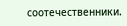соотечественники.